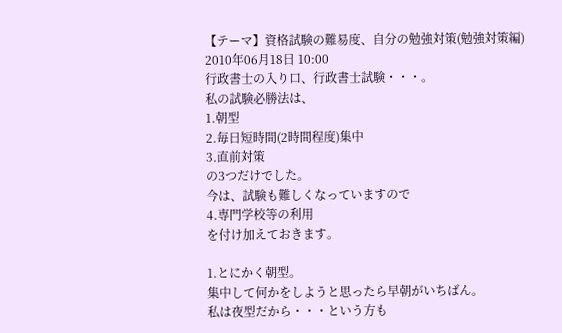【テーマ】資格試験の難易度、自分の勉強対策(勉強対策編)
2010年06月18日 10:00
行政書士の入り口、行政書士試験・・・。
私の試験必勝法は、
1.朝型
2.毎日短時間(2時間程度)集中
3.直前対策
の3つだけでした。
今は、試験も難しくなっていますので
4.専門学校等の利用
を付け加えておきます。

1.とにかく朝型。
集中して何かをしようと思ったら早朝がいちばん。
私は夜型だから・・・という方も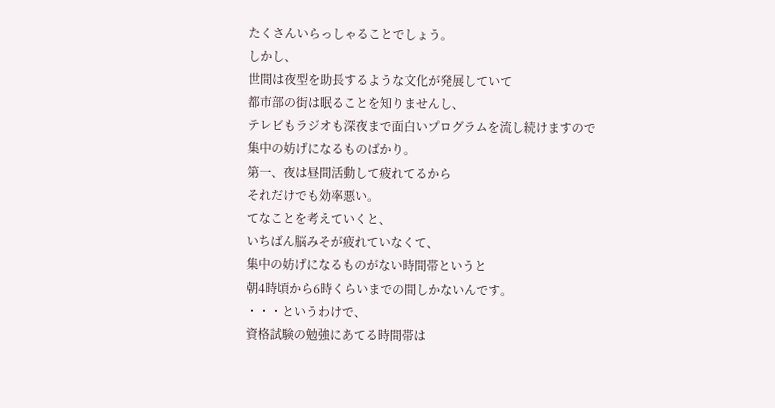たくさんいらっしゃることでしょう。
しかし、
世間は夜型を助長するような文化が発展していて
都市部の街は眠ることを知りませんし、
テレビもラジオも深夜まで面白いプログラムを流し続けますので
集中の妨げになるものばかり。
第一、夜は昼間活動して疲れてるから
それだけでも効率悪い。
てなことを考えていくと、
いちばん脳みそが疲れていなくて、
集中の妨げになるものがない時間帯というと
朝4時頃から6時くらいまでの間しかないんです。
・・・というわけで、
資格試験の勉強にあてる時間帯は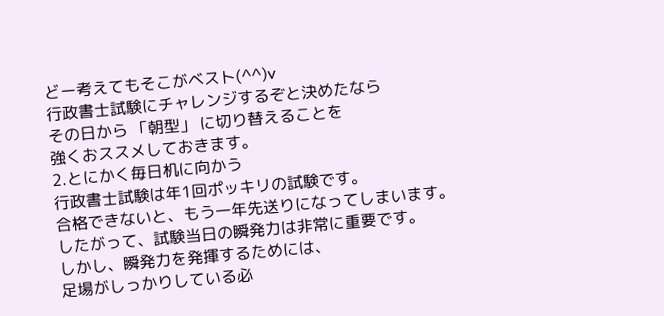どー考えてもそこがベスト(^^)v
行政書士試験にチャレンジするぞと決めたなら
その日から 「朝型」 に切り替えることを
強くおススメしておきます。
2.とにかく毎日机に向かう
行政書士試験は年1回ポッキリの試験です。
合格できないと、もう一年先送りになってしまいます。
したがって、試験当日の瞬発力は非常に重要です。
しかし、瞬発力を発揮するためには、
足場がしっかりしている必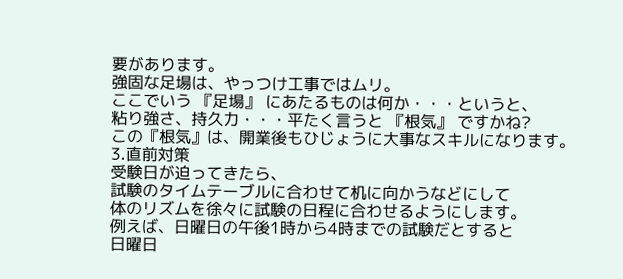要があります。
強固な足場は、やっつけ工事ではムリ。
ここでいう 『足場』 にあたるものは何か・・・というと、
粘り強さ、持久力・・・平たく言うと 『根気』 ですかね?
この『根気』は、開業後もひじょうに大事なスキルになります。
3.直前対策
受験日が迫ってきたら、
試験のタイムテーブルに合わせて机に向かうなどにして
体のリズムを徐々に試験の日程に合わせるようにします。
例えば、日曜日の午後1時から4時までの試験だとすると
日曜日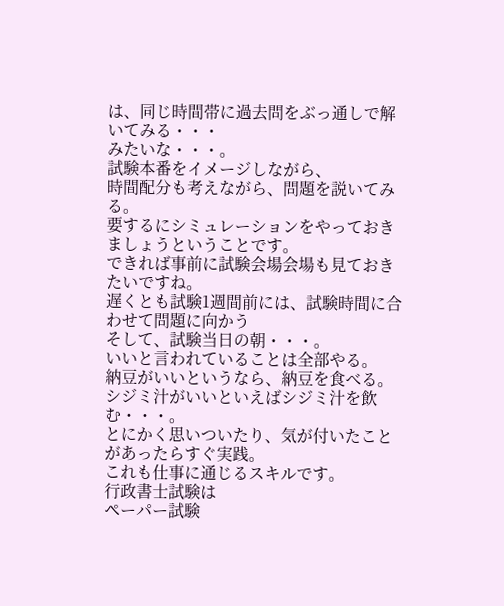は、同じ時間帯に過去問をぶっ通しで解いてみる・・・
みたいな・・・。
試験本番をイメージしながら、
時間配分も考えながら、問題を説いてみる。
要するにシミュレーションをやっておきましょうということです。
できれば事前に試験会場会場も見ておきたいですね。
遅くとも試験1週間前には、試験時間に合わせて問題に向かう
そして、試験当日の朝・・・。
いいと言われていることは全部やる。
納豆がいいというなら、納豆を食べる。
シジミ汁がいいといえばシジミ汁を飲む・・・。
とにかく思いついたり、気が付いたことがあったらすぐ実践。
これも仕事に通じるスキルです。
行政書士試験は
ペーパー試験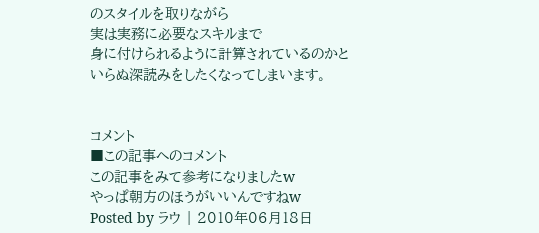のスタイルを取りながら
実は実務に必要なスキルまで
身に付けられるように計算されているのかと
いらぬ深読みをしたくなってしまいます。


コメント
■この記事へのコメント
この記事をみて参考になりましたw
やっぱ朝方のほうがいいんですねw
Posted by ラウ | 2010年06月18日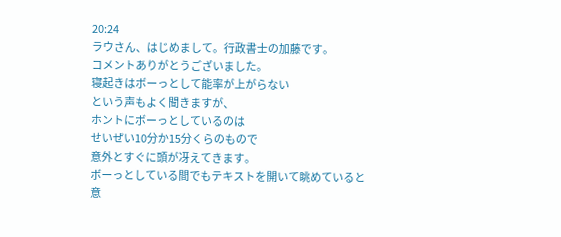20:24
ラウさん、はじめまして。行政書士の加藤です。
コメントありがとうございました。
寝起きはボーっとして能率が上がらない
という声もよく聞きますが、
ホントにボーっとしているのは
せいぜい10分か15分くらのもので
意外とすぐに頭が冴えてきます。
ボーっとしている間でもテキストを開いて眺めていると
意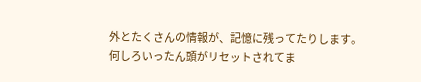外とたくさんの情報が、記憶に残ってたりします。
何しろいったん頭がリセットされてま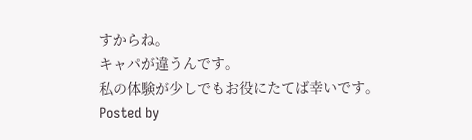すからね。
キャパが違うんです。
私の体験が少しでもお役にたてば幸いです。
Posted by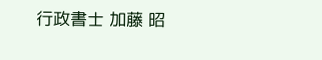行政書士 加藤 昭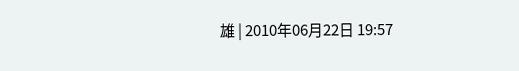雄 | 2010年06月22日 19:57